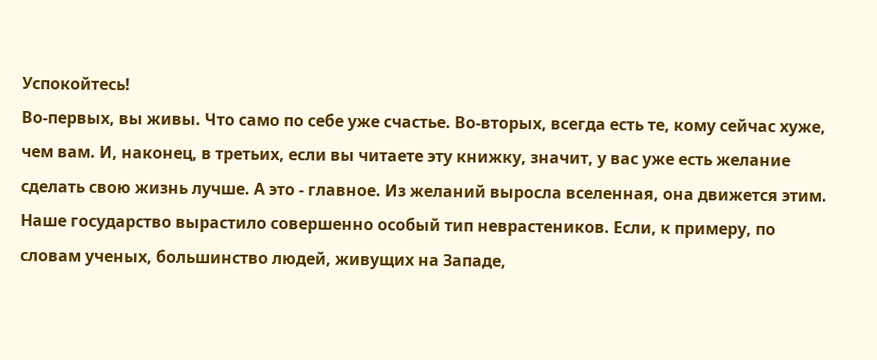Успокойтесь!
Во-первых, вы живы. Что само по себе уже счастье. Во-вторых, всегда есть те, кому сейчас хуже, чем вам. И, наконец, в третьих, если вы читаете эту книжку, значит, у вас уже есть желание сделать свою жизнь лучше. А это - главное. Из желаний выросла вселенная, она движется этим. Наше государство вырастило совершенно особый тип неврастеников. Если, к примеру, по словам ученых, большинство людей, живущих на Западе,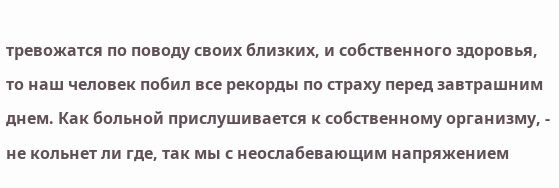тревожатся по поводу своих близких, и собственного здоровья, то наш человек побил все рекорды по страху перед завтрашним днем. Как больной прислушивается к собственному организму, - не кольнет ли где, так мы с неослабевающим напряжением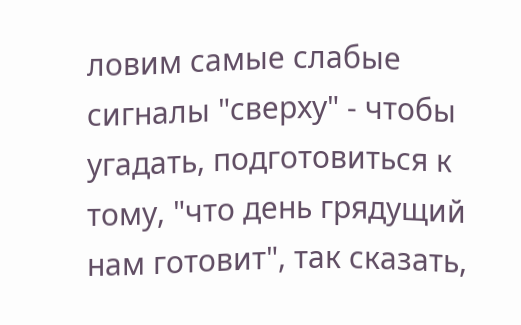ловим самые слабые сигналы "сверху" - чтобы угадать, подготовиться к тому, "что день грядущий нам готовит", так сказать,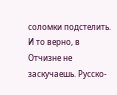соломки подстелить. И то верно, в Отчизне не заскучаешь. Русско-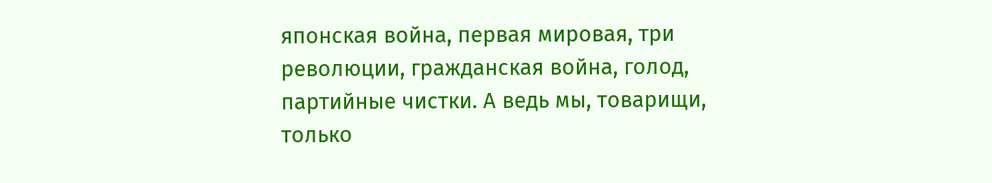японская война, первая мировая, три революции, гражданская война, голод, партийные чистки. А ведь мы, товарищи, только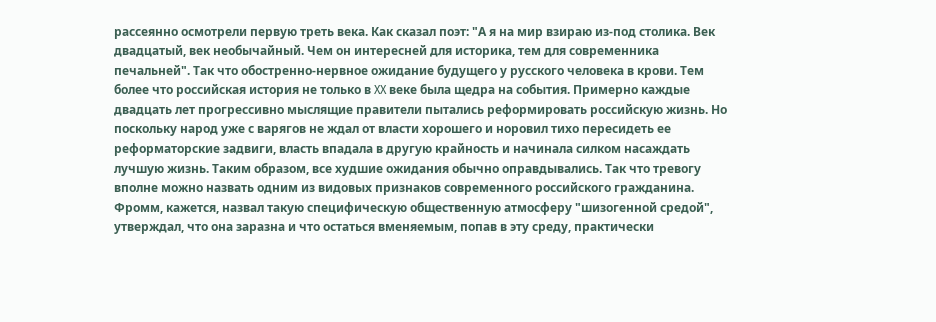рассеянно осмотрели первую треть века. Как сказал поэт: "А я на мир взираю из-под столика. Век двадцатый, век необычайный. Чем он интересней для историка, тем для современника печальней". Так что обостренно-нервное ожидание будущего у русского человека в крови. Тем более что российская история не только в XX веке была щедра на события. Примерно каждые двадцать лет прогрессивно мыслящие правители пытались реформировать российскую жизнь. Но поскольку народ уже с варягов не ждал от власти хорошего и норовил тихо пересидеть ее реформаторские задвиги, власть впадала в другую крайность и начинала силком насаждать лучшую жизнь. Таким образом, все худшие ожидания обычно оправдывались. Так что тревогу вполне можно назвать одним из видовых признаков современного российского гражданина. Фромм, кажется, назвал такую специфическую общественную атмосферу "шизогенной средой", утверждал, что она заразна и что остаться вменяемым, попав в эту среду, практически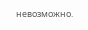невозможно.